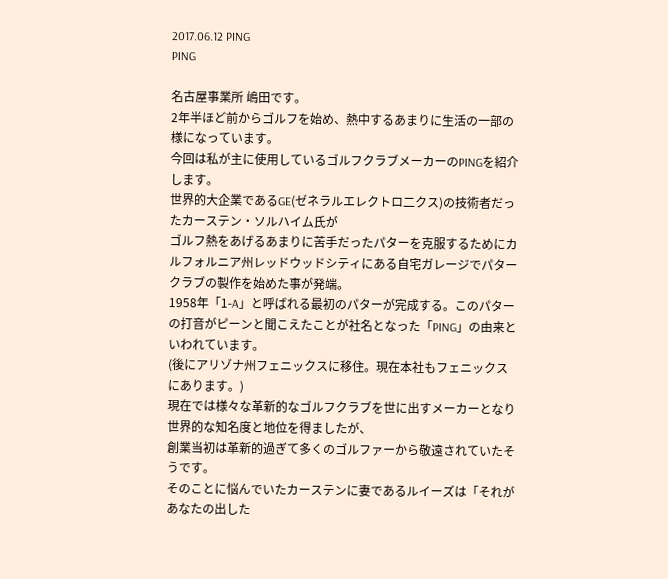2017.06.12 PING
PING

名古屋事業所 嶋田です。
2年半ほど前からゴルフを始め、熱中するあまりに生活の一部の様になっています。
今回は私が主に使用しているゴルフクラブメーカーのPINGを紹介します。
世界的大企業であるGE(ゼネラルエレクトロ二クス)の技術者だったカーステン・ソルハイム氏が
ゴルフ熱をあげるあまりに苦手だったパターを克服するためにカルフォルニア州レッドウッドシティにある自宅ガレージでパタークラブの製作を始めた事が発端。
1958年「1-A」と呼ばれる最初のパターが完成する。このパターの打音がピーンと聞こえたことが社名となった「PING」の由来といわれています。
(後にアリゾナ州フェニックスに移住。現在本社もフェニックスにあります。)
現在では様々な革新的なゴルフクラブを世に出すメーカーとなり世界的な知名度と地位を得ましたが、
創業当初は革新的過ぎて多くのゴルファーから敬遠されていたそうです。
そのことに悩んでいたカーステンに妻であるルイーズは「それがあなたの出した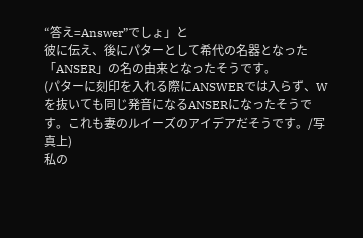“答え=Answer”でしょ」と
彼に伝え、後にパターとして希代の名器となった「ANSER」の名の由来となったそうです。
(パターに刻印を入れる際にANSWERでは入らず、Wを抜いても同じ発音になるANSERになったそうです。これも妻のルイーズのアイデアだそうです。/写真上)
私の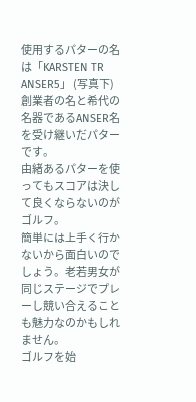使用するパターの名は「KARSTEN TR ANSER5」 (写真下)
創業者の名と希代の名器であるANSER名を受け継いだパターです。
由緒あるパターを使ってもスコアは決して良くならないのがゴルフ。
簡単には上手く行かないから面白いのでしょう。老若男女が同じステージでプレーし競い合えることも魅力なのかもしれません。
ゴルフを始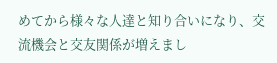めてから様々な人達と知り合いになり、交流機会と交友関係が増えまし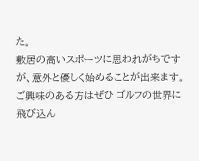た。
敷居の高いスポーツに思われがちですが、意外と優しく始めることが出来ます。
ご興味のある方はぜひ ゴルフの世界に飛び込ん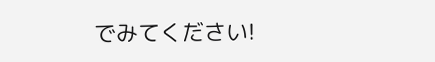でみてください!